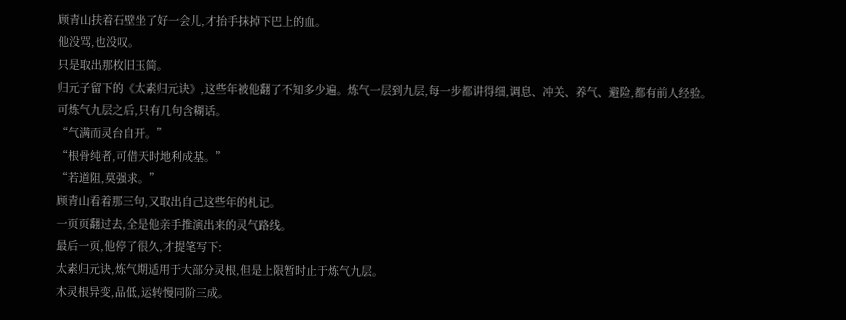顾青山扶着石壁坐了好一会儿,才抬手抹掉下巴上的血。
他没骂,也没叹。
只是取出那枚旧玉简。
归元子留下的《太素归元诀》,这些年被他翻了不知多少遍。炼气一层到九层,每一步都讲得细,调息、冲关、养气、避险,都有前人经验。
可炼气九层之后,只有几句含糊话。
“气满而灵台自开。”
“根骨纯者,可借天时地利成基。”
“若道阻,莫强求。”
顾青山看着那三句,又取出自己这些年的札记。
一页页翻过去,全是他亲手推演出来的灵气路线。
最后一页,他停了很久,才提笔写下:
太素归元诀,炼气期适用于大部分灵根,但是上限暂时止于炼气九层。
木灵根异变,品低,运转慢同阶三成。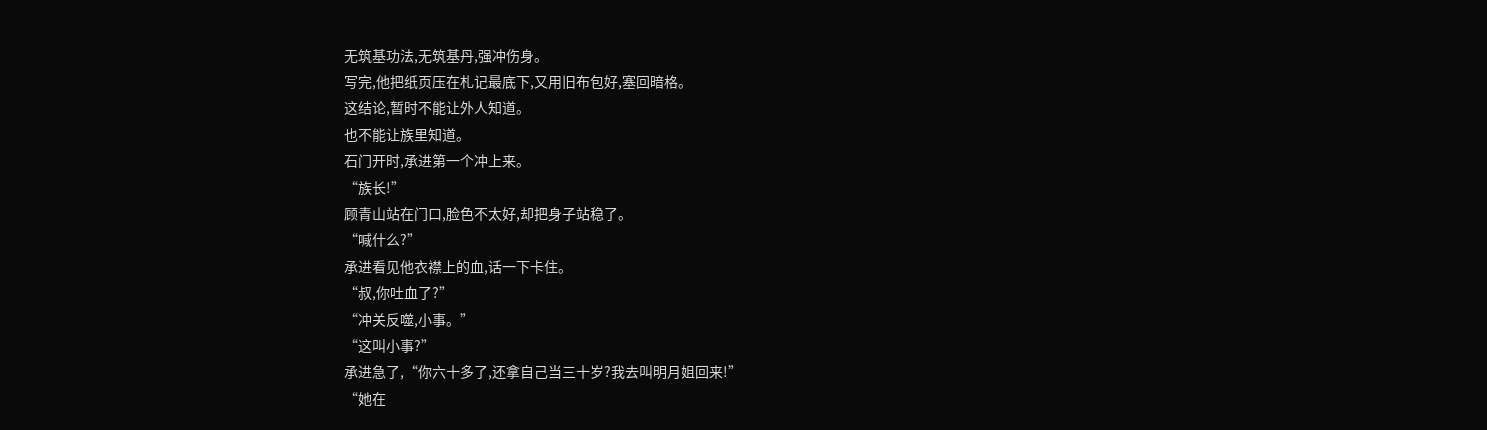无筑基功法,无筑基丹,强冲伤身。
写完,他把纸页压在札记最底下,又用旧布包好,塞回暗格。
这结论,暂时不能让外人知道。
也不能让族里知道。
石门开时,承进第一个冲上来。
“族长!”
顾青山站在门口,脸色不太好,却把身子站稳了。
“喊什么?”
承进看见他衣襟上的血,话一下卡住。
“叔,你吐血了?”
“冲关反噬,小事。”
“这叫小事?”
承进急了,“你六十多了,还拿自己当三十岁?我去叫明月姐回来!”
“她在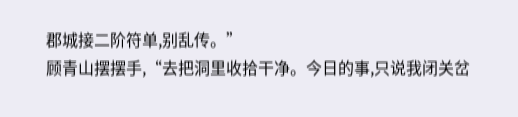郡城接二阶符单,别乱传。”
顾青山摆摆手,“去把洞里收拾干净。今日的事,只说我闭关岔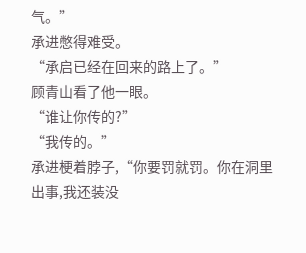气。”
承进憋得难受。
“承启已经在回来的路上了。”
顾青山看了他一眼。
“谁让你传的?”
“我传的。”
承进梗着脖子,“你要罚就罚。你在洞里出事,我还装没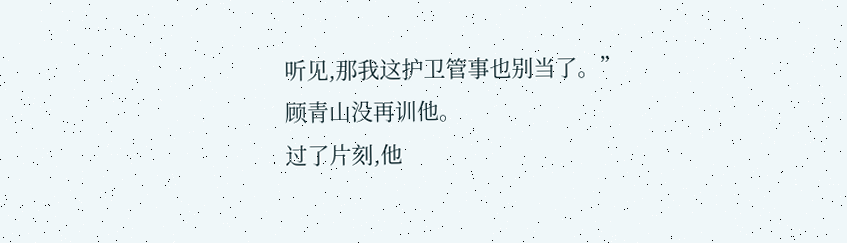听见,那我这护卫管事也别当了。”
顾青山没再训他。
过了片刻,他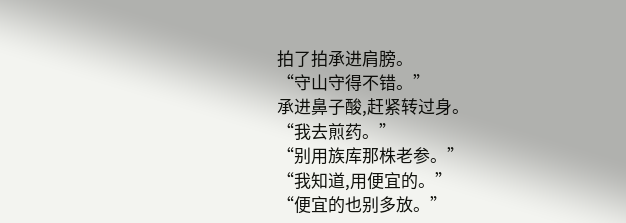拍了拍承进肩膀。
“守山守得不错。”
承进鼻子酸,赶紧转过身。
“我去煎药。”
“别用族库那株老参。”
“我知道,用便宜的。”
“便宜的也别多放。”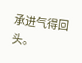承进气得回头。